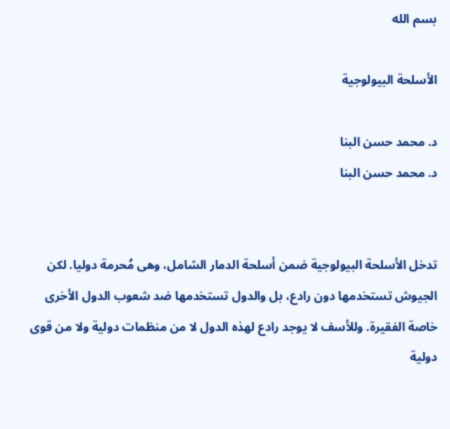بسم الله

الأسلحة البيولوجية

د. محمد حسن البنا
د. محمد حسن البنا


تدخل الأسلحة البيولوجية ضمن أسلحة الدمار الشامل، وهى مُحرمة دوليا. لكن الجيوش تستخدمها دون رادع، بل والدول تستخدمها ضد شعوب الدول الأخرى خاصة الفقيرة. وللأسف لا يوجد رادع لهذه الدول لا من منظمات دولية ولا من قوى دولية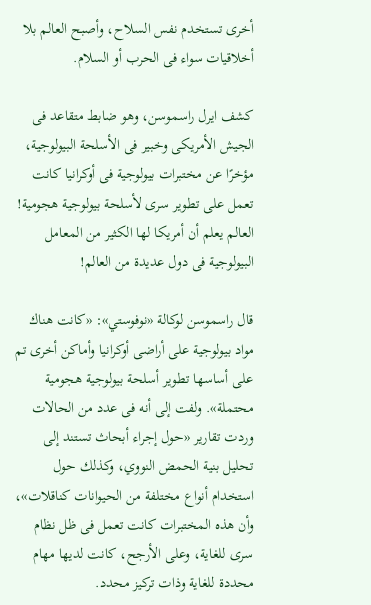أخرى تستخدم نفس السلاح، وأصبح العالم بلا أخلاقيات سواء فى الحرب أو السلام.

كشف ايرل راسموسن، وهو ضابط متقاعد فى الجيش الأمريكى وخبير فى الأسلحة البيولوجية، مؤخرًا عن مختبرات بيولوجية فى أوكرانيا كانت تعمل على تطوير سرى لأسلحة بيولوجية هجومية! العالم يعلم أن أمريكا لها الكثير من المعامل البيولوجية فى دول عديدة من العالم!

قال راسموسن لوكالة «نوفوستي»: «كانت هناك مواد بيولوجية على أراضى أوكرانيا وأماكن أخرى تم على أساسها تطوير أسلحة بيولوجية هجومية محتملة». ولفت إلى أنه فى عدد من الحالات وردت تقارير «حول إجراء أبحاث تستند إلى تحليل بنية الحمض النووي، وكذلك حول استخدام أنواع مختلفة من الحيوانات كناقلات»، وأن هذه المختبرات كانت تعمل فى ظل نظام سرى للغاية، وعلى الأرجح، كانت لديها مهام محددة للغاية وذات تركيز محدد.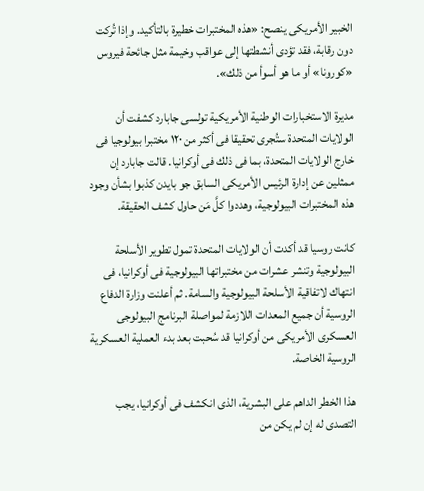الخبير الأمريكى ينصح: «هذه المختبرات خطيرة بالتأكيد. وإذا تُركت دون رقابة، فقد تؤدى أنشطتها إلى عواقب وخيمة مثل جائحة فيروس «كورونا» أو ما هو أسوأ من ذلك».

مديرة الاستخبارات الوطنية الأمريكية تولسى جابارد كشفت أن الولايات المتحدة ستُجرى تحقيقا فى أكثر من ١٢٠ مختبرا بيولوجيا فى خارج الولايات المتحدة، بما فى ذلك فى أوكرانيا. قالت جابارد إن ممثلين عن إدارة الرئيس الأمريكى السابق جو بايدن كذبوا بشأن وجود هذه المختبرات البيولوجية، وهددوا كلَّ مَن حاول كشف الحقيقة.

كانت روسيا قد أكدت أن الولايات المتحدة تمول تطوير الأسلحة البيولوجية وتنشر عشرات من مختبراتها البيولوجية فى أوكرانيا، فى انتهاك لاتفاقية الأسلحة البيولوجية والسامة. ثم أعلنت وزارة الدفاع الروسية أن جميع المعدات اللازمة لمواصلة البرنامج البيولوجى العسكرى الأمريكى من أوكرانيا قد سُحبت بعد بدء العملية العسكرية الروسية الخاصة.

هذا الخطر الداهم على البشرية، الذى انكشف فى أوكرانيا، يجب التصدى له إن لم يكن من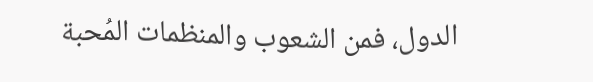الدول، فمن الشعوب والمنظمات المُحبة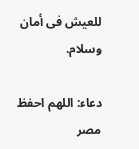للعيش فى أمان وسلام.

دعاء: اللهم احفظ مصر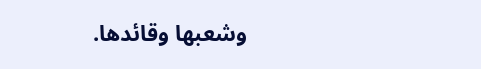وشعبها وقائدها.